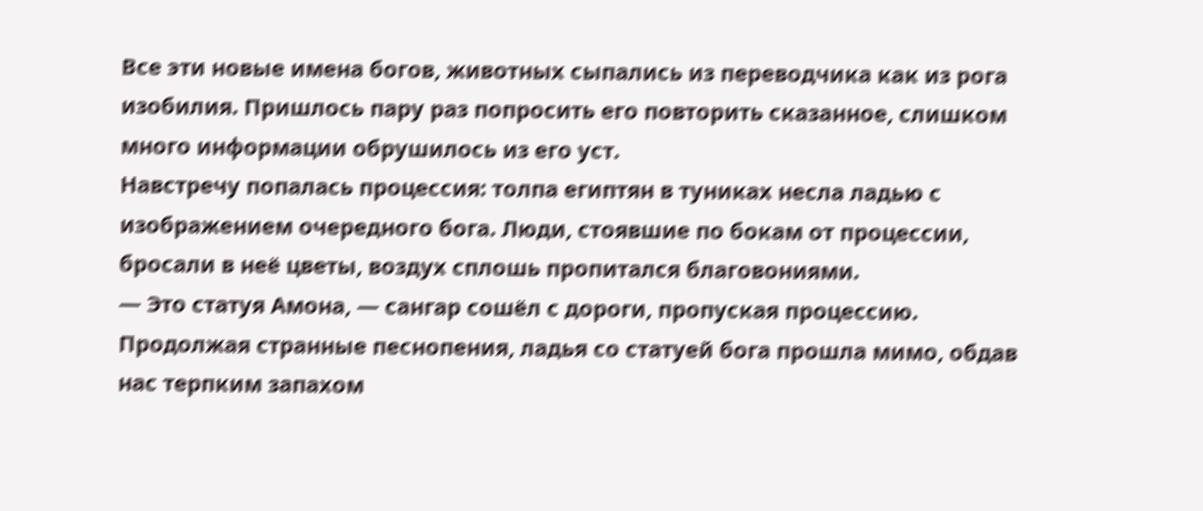Все эти новые имена богов, животных сыпались из переводчика как из рога изобилия. Пришлось пару раз попросить его повторить сказанное, слишком много информации обрушилось из его уст.
Навстречу попалась процессия: толпа египтян в туниках несла ладью с изображением очередного бога. Люди, стоявшие по бокам от процессии, бросали в неё цветы, воздух сплошь пропитался благовониями.
— Это статуя Амона, — сангар сошёл с дороги, пропуская процессию. Продолжая странные песнопения, ладья со статуей бога прошла мимо, обдав нас терпким запахом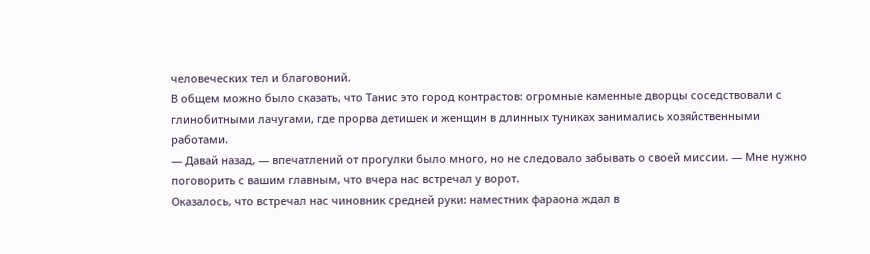человеческих тел и благовоний.
В общем можно было сказать, что Танис это город контрастов: огромные каменные дворцы соседствовали с глинобитными лачугами, где прорва детишек и женщин в длинных туниках занимались хозяйственными работами.
— Давай назад, — впечатлений от прогулки было много, но не следовало забывать о своей миссии. — Мне нужно поговорить с вашим главным, что вчера нас встречал у ворот.
Оказалось, что встречал нас чиновник средней руки: наместник фараона ждал в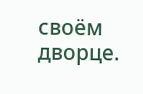своём дворце.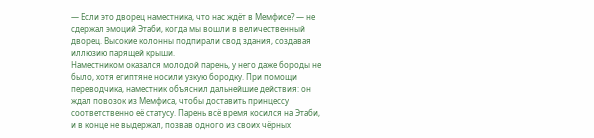— Если это дворец наместника, что нас ждёт в Мемфисе? — не сдержал эмоций Этаби, когда мы вошли в величественный дворец. Высокие колонны подпирали свод здания, создавая иллюзию парящей крыши.
Наместником оказался молодой парень, у него даже бороды не было, хотя египтяне носили узкую бородку. При помощи переводчика, наместник объяснил дальнейшие действия: он ждал повозок из Мемфиса, чтобы доставить принцессу соответственно её статусу. Парень всё время косился на Этаби, и в конце не выдержал, позвав одного из своих чёрных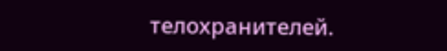телохранителей.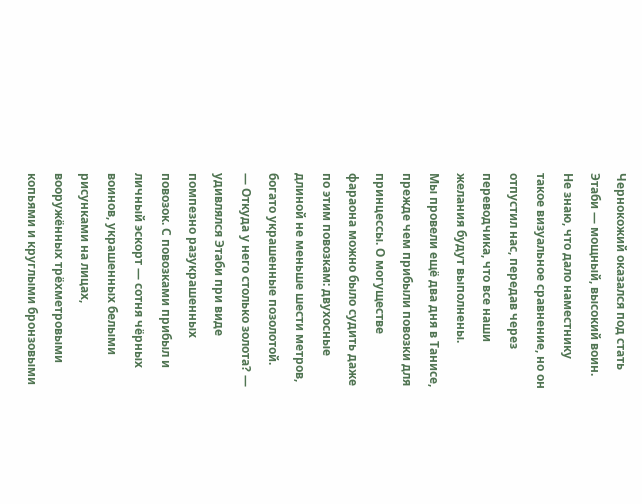Чернокожий оказался под стать Этаби — мощный, высокий воин. Не знаю, что дало наместнику такое визуальное сравнение, но он отпустил нас, передав через переводчика, что все наши желания будут выполнены.
Мы провели ещё два дня в Танисе, прежде чем прибыли повозки для принцессы. О могуществе фараона можно было судить даже по этим повозкам: двухосные длиной не меньше шести метров, богато украшенные позолотой.
— Откуда у него столько золота? — удивлялся Этаби при виде помпезно разукрашенных повозок. С повозками прибыл и личный эскорт — сотня чёрных воинов, украшенных белыми рисунками на лицах, вооружённых трёхметровыми копьями и круглыми бронзовыми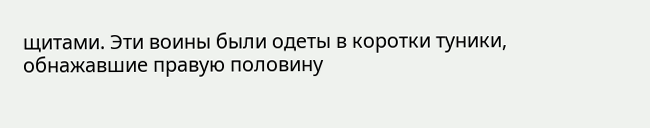щитами. Эти воины были одеты в коротки туники, обнажавшие правую половину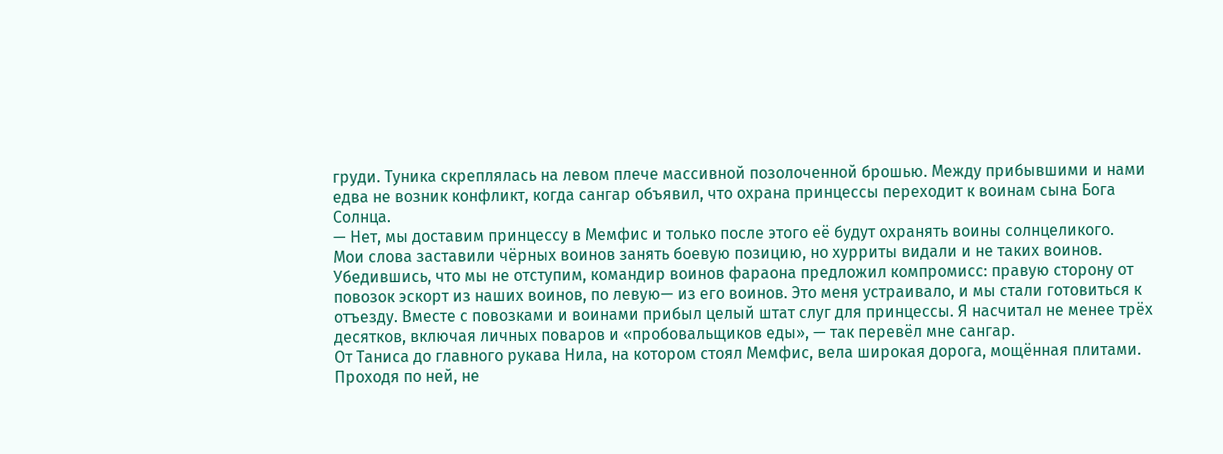груди. Туника скреплялась на левом плече массивной позолоченной брошью. Между прибывшими и нами едва не возник конфликт, когда сангар объявил, что охрана принцессы переходит к воинам сына Бога Солнца.
— Нет, мы доставим принцессу в Мемфис и только после этого её будут охранять воины солнцеликого.
Мои слова заставили чёрных воинов занять боевую позицию, но хурриты видали и не таких воинов. Убедившись, что мы не отступим, командир воинов фараона предложил компромисс: правую сторону от повозок эскорт из наших воинов, по левую— из его воинов. Это меня устраивало, и мы стали готовиться к отъезду. Вместе с повозками и воинами прибыл целый штат слуг для принцессы. Я насчитал не менее трёх десятков, включая личных поваров и «пробовальщиков еды», — так перевёл мне сангар.
От Таниса до главного рукава Нила, на котором стоял Мемфис, вела широкая дорога, мощённая плитами. Проходя по ней, не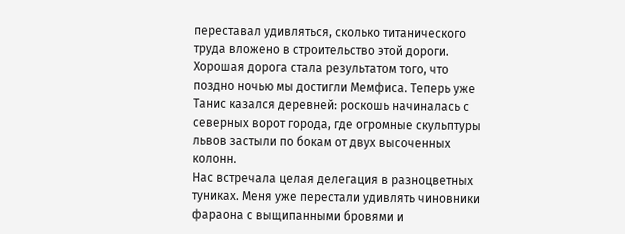переставал удивляться, сколько титанического труда вложено в строительство этой дороги. Хорошая дорога стала результатом того, что поздно ночью мы достигли Мемфиса. Теперь уже Танис казался деревней: роскошь начиналась с северных ворот города, где огромные скульптуры львов застыли по бокам от двух высоченных колонн.
Нас встречала целая делегация в разноцветных туниках. Меня уже перестали удивлять чиновники фараона с выщипанными бровями и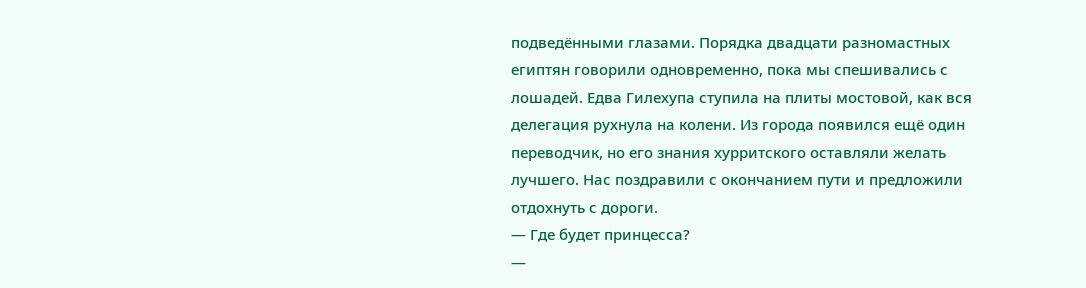подведёнными глазами. Порядка двадцати разномастных египтян говорили одновременно, пока мы спешивались с лошадей. Едва Гилехупа ступила на плиты мостовой, как вся делегация рухнула на колени. Из города появился ещё один переводчик, но его знания хурритского оставляли желать лучшего. Нас поздравили с окончанием пути и предложили отдохнуть с дороги.
— Где будет принцесса?
—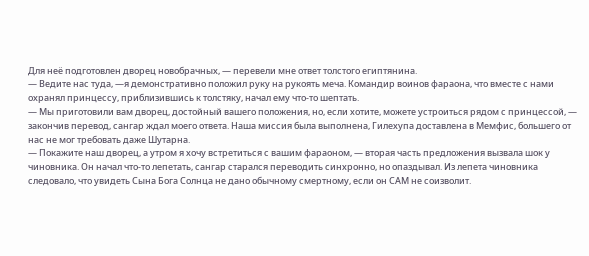Для неё подготовлен дворец новобрачных, — перевели мне ответ толстого египтянина.
— Ведите нас туда, —я демонстративно положил руку на рукоять меча. Командир воинов фараона, что вместе с нами охранял принцессу, приблизившись к толстяку, начал ему что-то шептать.
— Мы приготовили вам дворец, достойный вашего положения, но, если хотите, можете устроиться рядом с принцессой, — закончив перевод, сангар ждал моего ответа. Наша миссия была выполнена, Гилехупа доставлена в Мемфис, большего от нас не мог требовать даже Шутарна.
— Покажите наш дворец, а утром я хочу встретиться с вашим фараоном, — вторая часть предложения вызвала шок у чиновника. Он начал что-то лепетать, сангар старался переводить синхронно, но опаздывал. Из лепета чиновника следовало, что увидеть Сына Бога Солнца не дано обычному смертному, если он САМ не соизволит.